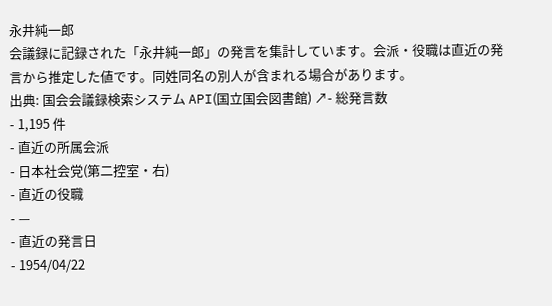永井純一郎
会議録に記録された「永井純一郎」の発言を集計しています。会派・役職は直近の発言から推定した値です。同姓同名の別人が含まれる場合があります。
出典: 国会会議録検索システム API(国立国会図書館) ↗- 総発言数
- 1,195 件
- 直近の所属会派
- 日本社会党(第二控室・右)
- 直近の役職
- —
- 直近の発言日
- 1954/04/22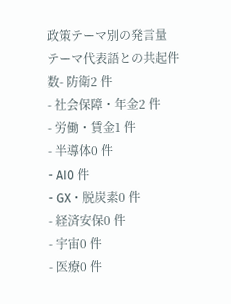政策テーマ別の発言量
テーマ代表語との共起件数- 防衛2 件
- 社会保障・年金2 件
- 労働・賃金1 件
- 半導体0 件
- AI0 件
- GX・脱炭素0 件
- 経済安保0 件
- 宇宙0 件
- 医療0 件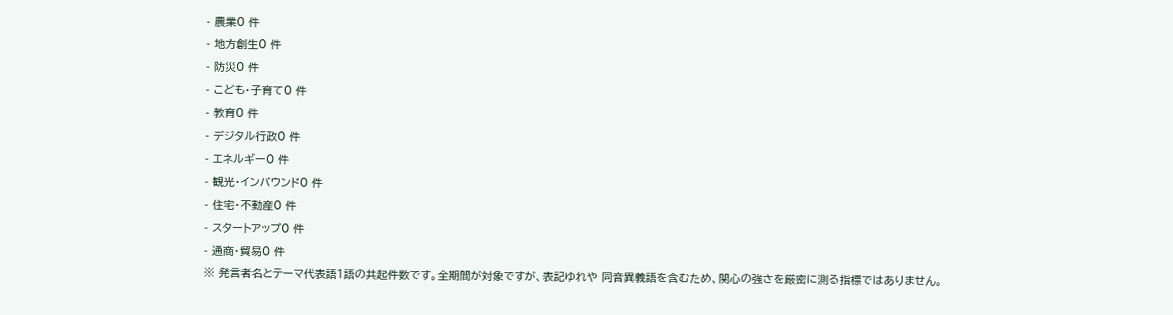- 農業0 件
- 地方創生0 件
- 防災0 件
- こども・子育て0 件
- 教育0 件
- デジタル行政0 件
- エネルギー0 件
- 観光・インバウンド0 件
- 住宅・不動産0 件
- スタートアップ0 件
- 通商・貿易0 件
※ 発言者名とテーマ代表語1語の共起件数です。全期間が対象ですが、表記ゆれや 同音異義語を含むため、関心の強さを厳密に測る指標ではありません。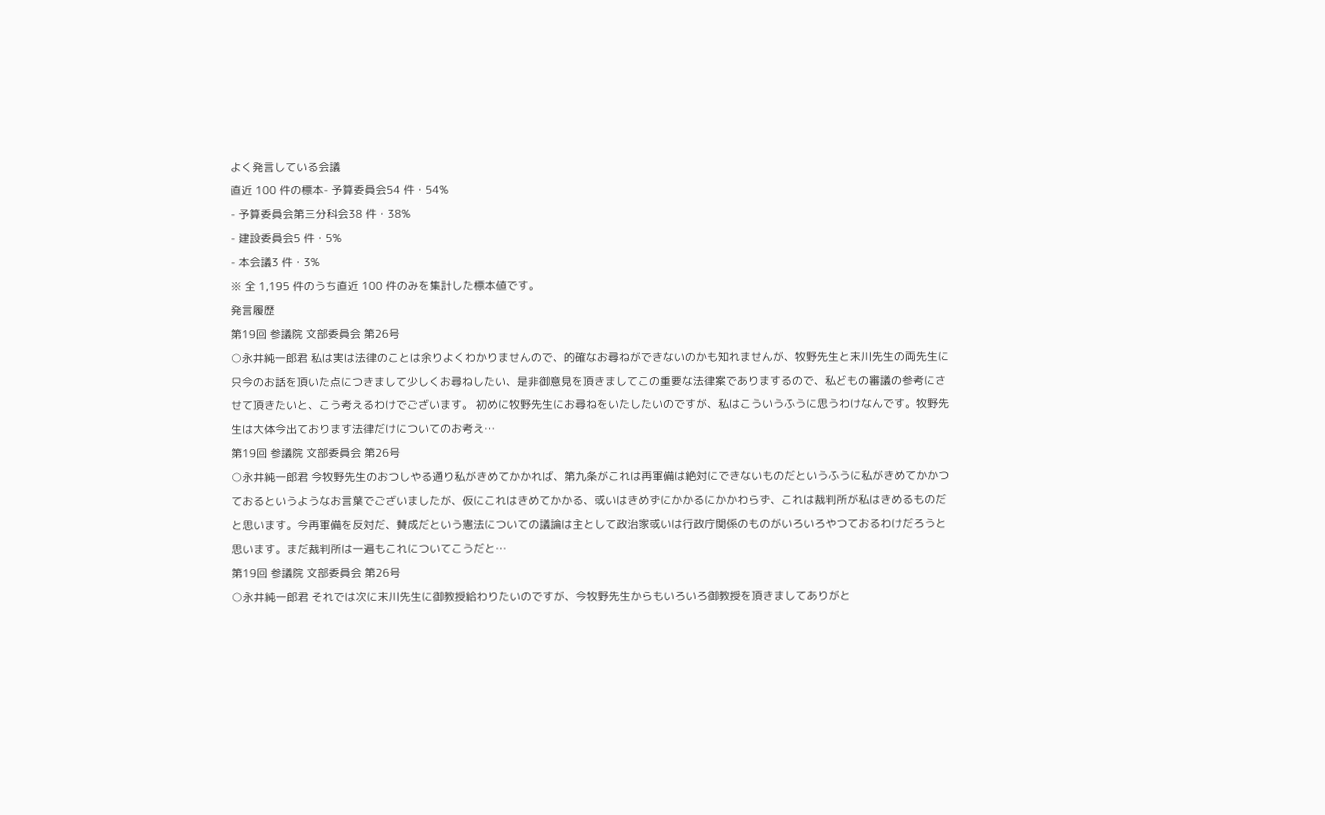よく発言している会議
直近 100 件の標本- 予算委員会54 件・54%
- 予算委員会第三分科会38 件・38%
- 建設委員会5 件・5%
- 本会議3 件・3%
※ 全 1,195 件のうち直近 100 件のみを集計した標本値です。
発言履歴
第19回 参議院 文部委員会 第26号
○永井純一郎君 私は実は法律のことは余りよくわかりませんので、的確なお尋ねができないのかも知れませんが、牧野先生と末川先生の両先生に只今のお話を頂いた点につきまして少しくお尋ねしたい、是非御意見を頂きましてこの重要な法律案でありまするので、私どもの審議の参考にさせて頂きたいと、こう考えるわけでございます。 初めに牧野先生にお尋ねをいたしたいのですが、私はこういうふうに思うわけなんです。牧野先生は大体今出ております法律だけについてのお考え…
第19回 参議院 文部委員会 第26号
○永井純一郎君 今牧野先生のおつしやる通り私がきめてかかれば、第九条がこれは再軍備は絶対にできないものだというふうに私がきめてかかつておるというようなお言葉でございましたが、仮にこれはきめてかかる、或いはきめずにかかるにかかわらず、これは裁判所が私はきめるものだと思います。今再軍備を反対だ、賛成だという憲法についての議論は主として政治家或いは行政庁関係のものがいろいろやつておるわけだろうと思います。まだ裁判所は一遍もこれについてこうだと…
第19回 参議院 文部委員会 第26号
○永井純一郎君 それでは次に末川先生に御教授給わりたいのですが、今牧野先生からもいろいろ御教授を頂きましてありがと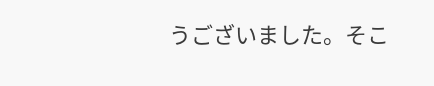うございました。そこ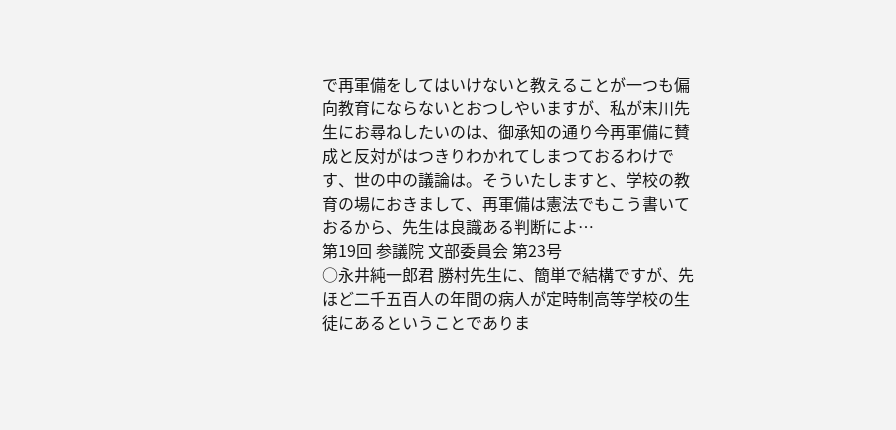で再軍備をしてはいけないと教えることが一つも偏向教育にならないとおつしやいますが、私が末川先生にお尋ねしたいのは、御承知の通り今再軍備に賛成と反対がはつきりわかれてしまつておるわけです、世の中の議論は。そういたしますと、学校の教育の場におきまして、再軍備は憲法でもこう書いておるから、先生は良識ある判断によ…
第19回 参議院 文部委員会 第23号
○永井純一郎君 勝村先生に、簡単で結構ですが、先ほど二千五百人の年間の病人が定時制高等学校の生徒にあるということでありま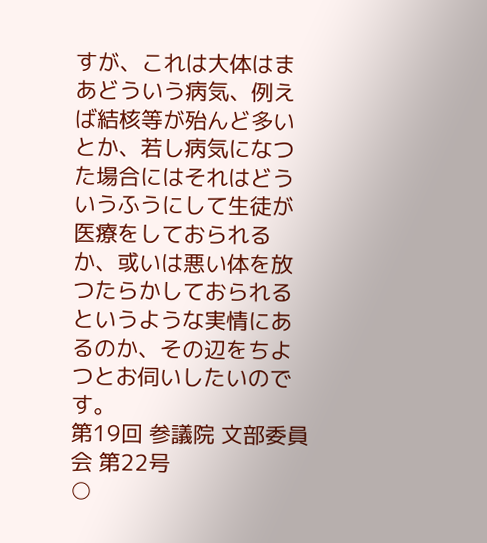すが、これは大体はまあどういう病気、例えば結核等が殆んど多いとか、若し病気になつた場合にはそれはどういうふうにして生徒が医療をしておられるか、或いは悪い体を放つたらかしておられるというような実情にあるのか、その辺をちよつとお伺いしたいのです。
第19回 参議院 文部委員会 第22号
○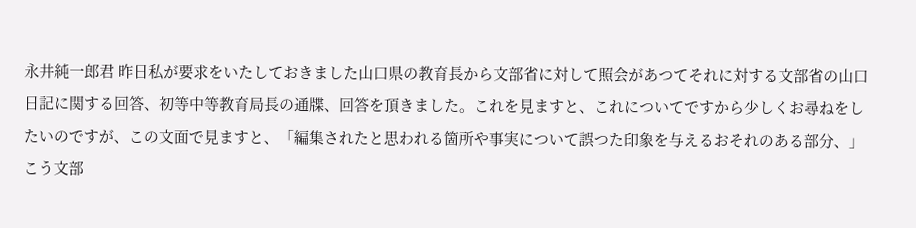永井純一郎君 昨日私が要求をいたしておきました山口県の教育長から文部省に対して照会があつてそれに対する文部省の山口日記に関する回答、初等中等教育局長の通牒、回答を頂きました。これを見ますと、これについてですから少しくお尋ねをしたいのですが、この文面で見ますと、「編集されたと思われる箇所や事実について誤つた印象を与えるおそれのある部分、」こう文部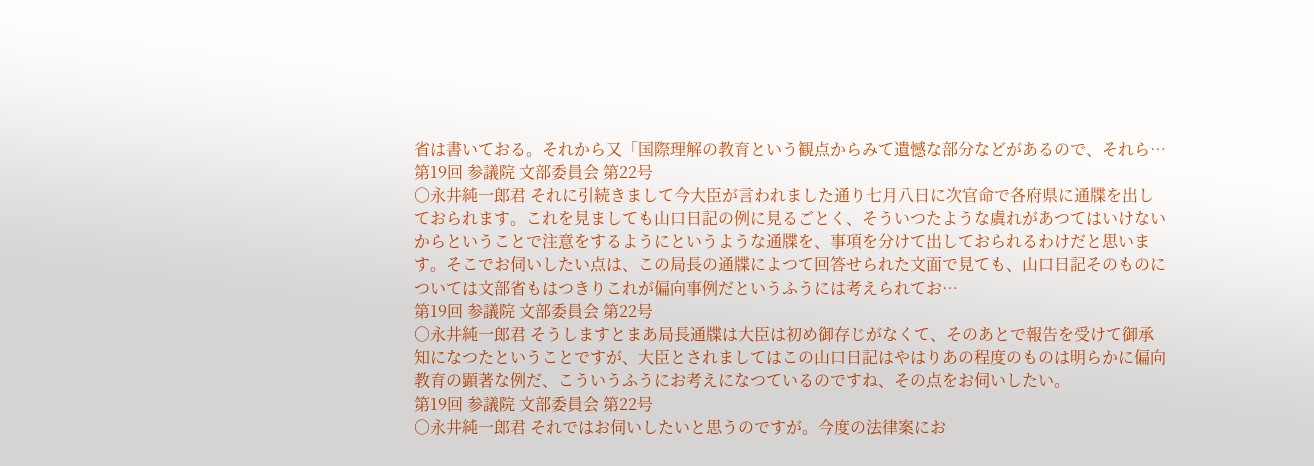省は書いておる。それから又「国際理解の教育という観点からみて遺憾な部分などがあるので、それら…
第19回 参議院 文部委員会 第22号
○永井純一郎君 それに引続きまして今大臣が言われました通り七月八日に次官命で各府県に通牒を出しておられます。これを見ましても山口日記の例に見るごとく、そういつたような虞れがあつてはいけないからということで注意をするようにというような通牒を、事項を分けて出しておられるわけだと思います。そこでお伺いしたい点は、この局長の通牒によつて回答せられた文面で見ても、山口日記そのものについては文部省もはつきりこれが偏向事例だというふうには考えられてお…
第19回 参議院 文部委員会 第22号
○永井純一郎君 そうしますとまあ局長通牒は大臣は初め御存じがなくて、そのあとで報告を受けて御承知になつたということですが、大臣とされましてはこの山口日記はやはりあの程度のものは明らかに偏向教育の顕著な例だ、こういうふうにお考えになつているのですね、その点をお伺いしたい。
第19回 参議院 文部委員会 第22号
○永井純一郎君 それではお伺いしたいと思うのですが。今度の法律案にお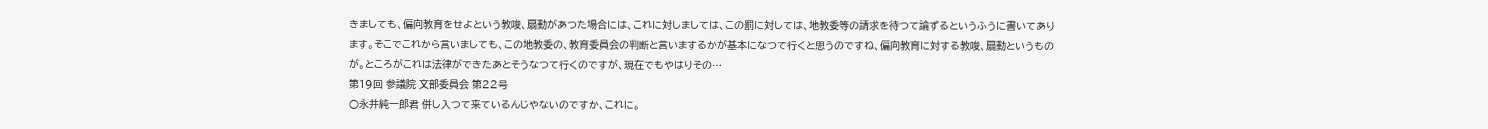きましても、偏向教育をせよという教唆、扇動があつた場合には、これに対しましては、この罰に対しては、地教委等の請求を待つて論ずるというふうに書いてあります。そこでこれから言いましても、この地教委の、教育委員会の判断と言いまするかが基本になつて行くと思うのですね、偏向教育に対する教唆、扇動というものが。ところがこれは法律ができたあとそうなつて行くのですが、現在でもやはりその…
第19回 参議院 文部委員会 第22号
○永井純一郎君 併し入つて来ているんじやないのですか、これに。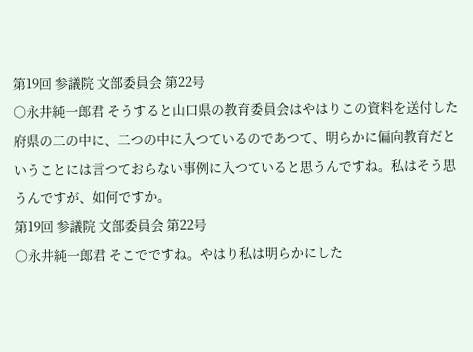第19回 参議院 文部委員会 第22号
○永井純一郎君 そうすると山口県の教育委員会はやはりこの資料を送付した府県の二の中に、二つの中に入つているのであつて、明らかに偏向教育だということには言つておらない事例に入つていると思うんですね。私はそう思うんですが、如何ですか。
第19回 参議院 文部委員会 第22号
○永井純一郎君 そこでですね。やはり私は明らかにした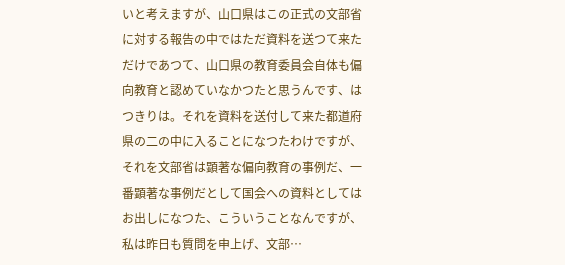いと考えますが、山口県はこの正式の文部省に対する報告の中ではただ資料を送つて来ただけであつて、山口県の教育委員会自体も偏向教育と認めていなかつたと思うんです、はつきりは。それを資料を送付して来た都道府県の二の中に入ることになつたわけですが、それを文部省は顕著な偏向教育の事例だ、一番顕著な事例だとして国会への資料としてはお出しになつた、こういうことなんですが、私は昨日も質問を申上げ、文部…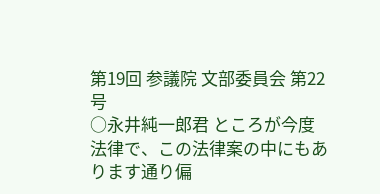第19回 参議院 文部委員会 第22号
○永井純一郎君 ところが今度法律で、この法律案の中にもあります通り偏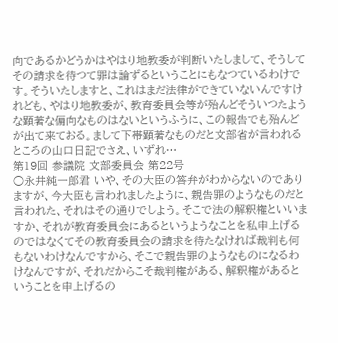向であるかどうかはやはり地教委が判断いたしまして、そうしてその請求を待つて罪は論ずるということにもなつているわけです。そういたしますと、これはまだ法律ができていないんですけれども、やはり地教委が、教育委員会等が殆んどそういつたような顕著な偏向なものはないというふうに、この報告でも殆んどが出て来ておる。まして下帯顕著なものだと文部省が言われるところの山口日記でさえ、いずれ…
第19回 参議院 文部委員会 第22号
○永井純一郎君 いや、その大臣の答弁がわからないのでありますが、今大臣も言われましたように、親告罪のようなものだと言われた、それはその通りでしよう。そこで法の解釈権といいますか、それが教育委員会にあるというようなことを私申上げるのではなくてその教育委員会の請求を待たなければ裁判も何もないわけなんですから、そこで親告罪のようなものになるわけなんですが、それだからこそ裁判権がある、解釈権があるということを申上げるの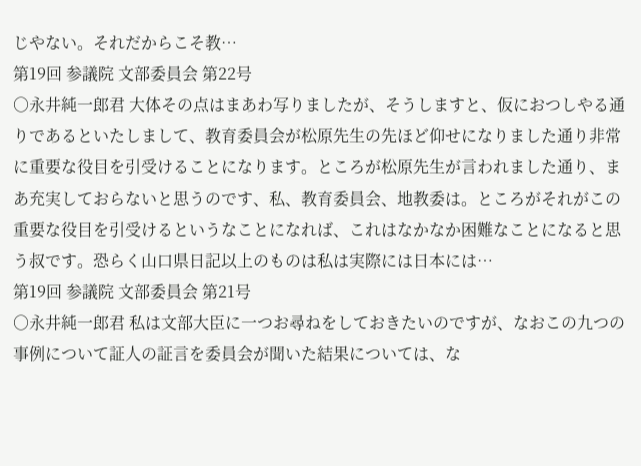じやない。それだからこそ教…
第19回 参議院 文部委員会 第22号
○永井純一郎君 大体その点はまあわ写りましたが、そうしますと、仮におつしやる通りであるといたしまして、教育委員会が松原先生の先ほど仰せになりました通り非常に重要な役目を引受けることになります。ところが松原先生が言われました通り、まあ充実しておらないと思うのです、私、教育委員会、地教委は。ところがそれがこの重要な役目を引受けるというなことになれば、これはなかなか困難なことになると思う叔です。恐らく山口県日記以上のものは私は実際には日本には…
第19回 参議院 文部委員会 第21号
○永井純一郎君 私は文部大臣に一つお尋ねをしておきたいのですが、なおこの九つの事例について証人の証言を委員会が聞いた結果については、な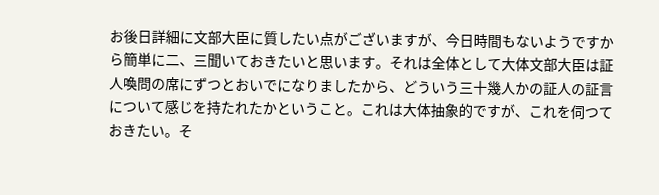お後日詳細に文部大臣に質したい点がございますが、今日時間もないようですから簡単に二、三聞いておきたいと思います。それは全体として大体文部大臣は証人喚問の席にずつとおいでになりましたから、どういう三十幾人かの証人の証言について感じを持たれたかということ。これは大体抽象的ですが、これを伺つておきたい。そ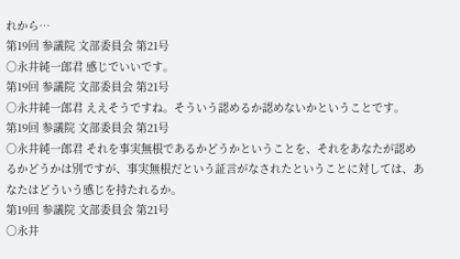れから…
第19回 参議院 文部委員会 第21号
○永井純一郎君 感じでいいです。
第19回 参議院 文部委員会 第21号
○永井純一郎君 ええそうですね。そういう認めるか認めないかということです。
第19回 参議院 文部委員会 第21号
○永井純一郎君 それを事実無根であるかどうかということを、それをあなたが認めるかどうかは別ですが、事実無根だという証言がなされたということに対しては、あなたはどういう感じを持たれるか。
第19回 参議院 文部委員会 第21号
○永井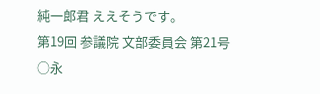純一郎君 ええそうです。
第19回 参議院 文部委員会 第21号
○永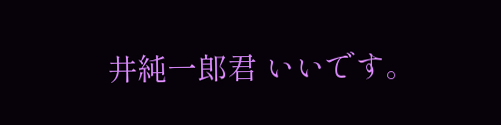井純一郎君 いいです。